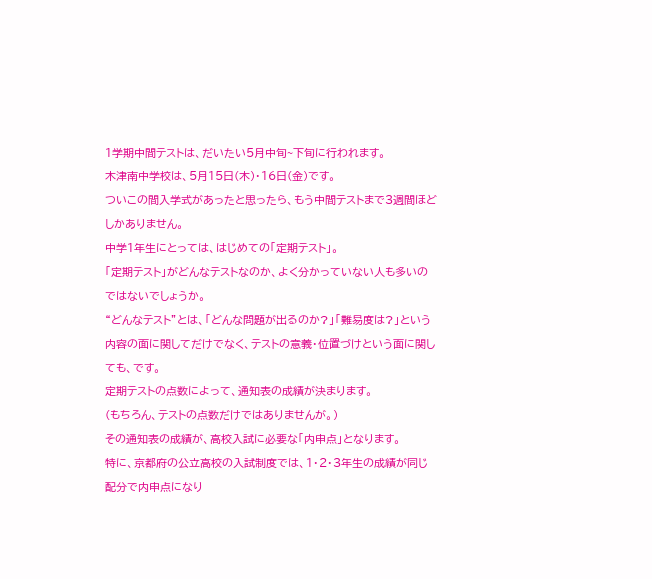1学期中間テストは、だいたい5月中旬~下旬に行われます。
木津南中学校は、5月15日(木)・16日(金)です。
ついこの間入学式があったと思ったら、もう中間テストまで3週間ほどしかありません。
中学1年生にとっては、はじめての「定期テスト」。
「定期テスト」がどんなテストなのか、よく分かっていない人も多いのではないでしょうか。
“どんなテスト”とは、「どんな問題が出るのか?」「難易度は?」という内容の面に関してだけでなく、テストの意義・位置づけという面に関しても、です。
定期テストの点数によって、通知表の成績が決まります。
(もちろん、テストの点数だけではありませんが。)
その通知表の成績が、高校入試に必要な「内申点」となります。
特に、京都府の公立高校の入試制度では、1・2・3年生の成績が同じ配分で内申点になり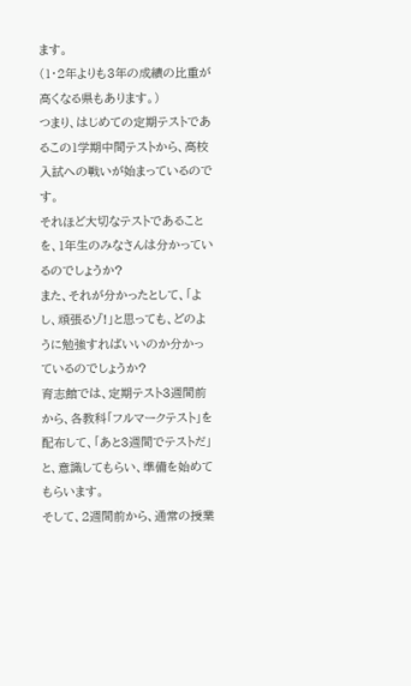ます。
(1・2年よりも3年の成績の比重が高くなる県もあります。)
つまり、はじめての定期テストであるこの1学期中間テストから、高校入試への戦いが始まっているのです。
それほど大切なテストであることを、1年生のみなさんは分かっているのでしょうか?
また、それが分かったとして、「よし、頑張るゾ!」と思っても、どのように勉強すればいいのか分かっているのでしょうか?
育志館では、定期テスト3週間前から、各教科「フルマークテスト」を配布して、「あと3週間でテストだ」と、意識してもらい、準備を始めてもらいます。
そして、2週間前から、通常の授業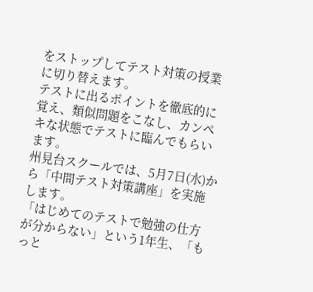をストップしてテスト対策の授業に切り替えます。
テストに出るポイントを徹底的に覚え、類似問題をこなし、カンペキな状態でテストに臨んでもらいます。
州見台スクールでは、5月7日(水)から「中間テスト対策講座」を実施します。
「はじめてのテストで勉強の仕方が分からない」という1年生、「もっと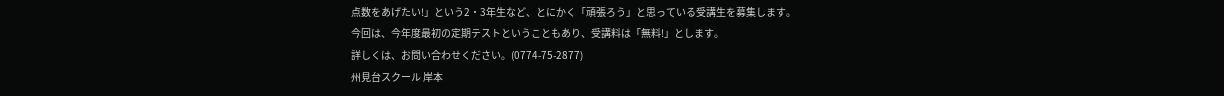点数をあげたい!」という2・3年生など、とにかく「頑張ろう」と思っている受講生を募集します。
今回は、今年度最初の定期テストということもあり、受講料は「無料!」とします。
詳しくは、お問い合わせください。(0774-75-2877)
州見台スクール 岸本